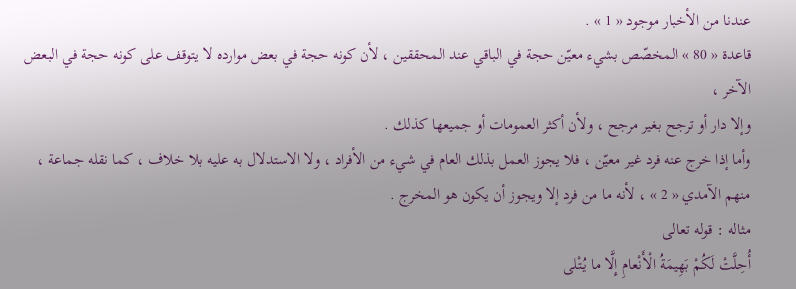عندنا من الأخبار موجود « 1 » .
قاعدة « 80 » المخصّص بشيء معيّن حجة في الباقي عند المحققين ، لأن كونه حجة في بعض موارده لا يتوقف على كونه حجة في البعض الآخر ،
وإلا دار أو ترجح بغير مرجح ، ولأن أكثر العمومات أو جميعها كذلك .
وأما إذا خرج عنه فرد غير معيّن ، فلا يجوز العمل بذلك العام في شيء من الأفراد ، ولا الاستدلال به عليه بلا خلاف ، كما نقله جماعة ، منهم الآمدي « 2 » ، لأنه ما من فرد إلا ويجوز أن يكون هو المخرج .
مثاله : قوله تعالى
أُحِلَّتْ لَكُمْ بَهِيمَةُ الْأَنْعامِ إِلَّا ما يُتْلى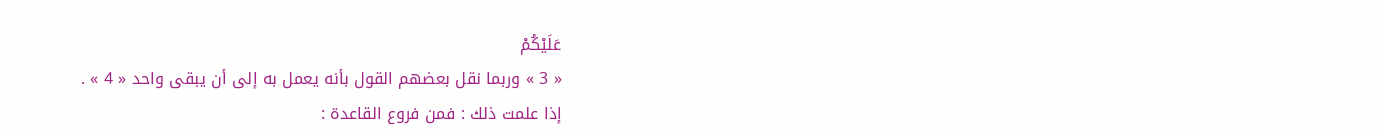عَلَيْكُمْ
« 3 » وربما نقل بعضهم القول بأنه يعمل به إلى أن يبقى واحد « 4 » .
إذا علمت ذلك : فمن فروع القاعدة :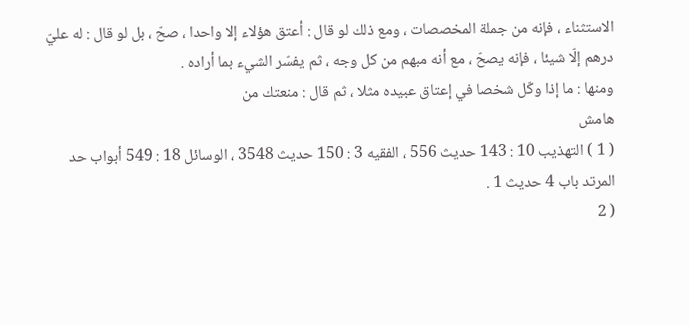الاستثناء ، فإنه من جملة المخصصات ، ومع ذلك لو قال : أعتق هؤلاء إلا واحدا ، صحّ ، بل لو قال : له عليّ درهم إلّا شيئا ، فإنه يصحّ ، مع أنه مبهم من كل وجه ، ثم يفسّر الشيء بما أراده .
ومنها : ما إذا وكّل شخصا في إعتاق عبيده مثلا ، ثم قال : منعتك من
هامش
( 1 ) التهذيب 10 : 143 حديث 556 ، الفقيه 3 : 150 حديث 3548 ، الوسائل 18 : 549 أبواب حد المرتد باب 4 حديث 1 .
( 2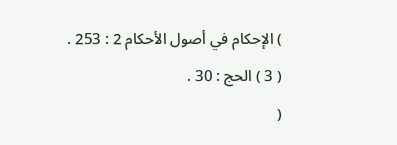) الإحكام في أصول الأحكام 2 : 253 .
( 3 ) الحج : 30 .
(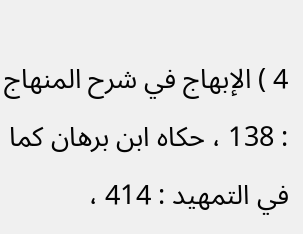4 ) الإبهاج في شرح المنهاج : 138 ، حكاه ابن برهان كما في التمهيد : 414 ،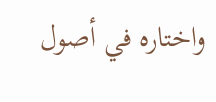واختاره في أصول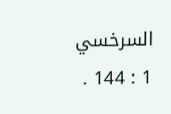السرخسي 1 : 144 .